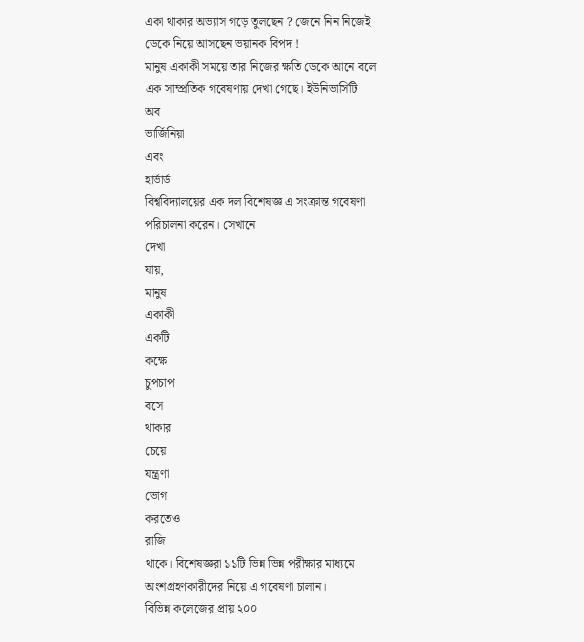একা থাকার অভ্যাস গড়ে তুলছেন ? জেনে নিন নিজেই ডেকে নিয়ে আসছেন ভয়ানক বিপদ !
মানুষ একাকী সময়ে তার নিজের ক্ষতি ডেকে আনে বলে এক সাম্প্রতিক গবেষণায় দেখা গেছে। ইউনিভার্সিটি
অব
ভার্জিনিয়া
এবং
হার্ভার্ড
বিশ্ববিদ্যালয়ের এক দল বিশেষজ্ঞ এ সংক্রান্ত গবেষণা পরিচালনা করেন। সেখানে
দেখা
যায়,
মানুষ
একাকী
একটি
কক্ষে
চুপচাপ
বসে
থাকার
চেয়ে
যন্ত্রণা
ভোগ
করতেও
রাজি
থাকে। বিশেষজ্ঞরা ১১টি ভিন্ন ভিন্ন পরীক্ষার মাধ্যমে অংশগ্রহণকারীদের নিয়ে এ গবেষণা চালান।
বিভিন্ন কলেজের প্রায় ২০০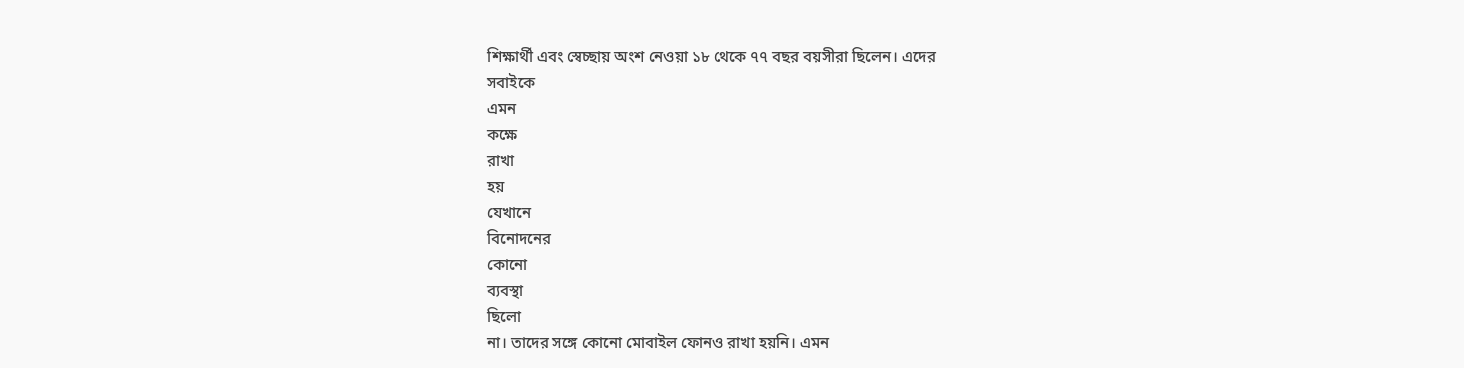শিক্ষার্থী এবং স্বেচ্ছায় অংশ নেওয়া ১৮ থেকে ৭৭ বছর বয়সীরা ছিলেন। এদের
সবাইকে
এমন
কক্ষে
রাখা
হয়
যেখানে
বিনোদনের
কোনো
ব্যবস্থা
ছিলো
না। তাদের সঙ্গে কোনো মোবাইল ফোনও রাখা হয়নি। এমন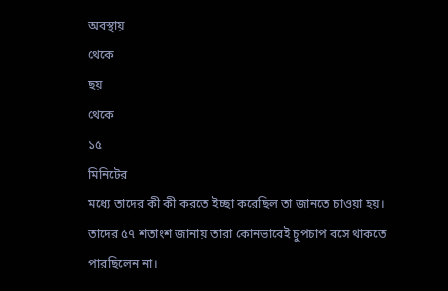অবস্থায়
থেকে
ছয়
থেকে
১৫
মিনিটের
মধ্যে তাদের কী কী করতে ইচ্ছা করেছিল তা জানতে চাওয়া হয়। তাদের ৫৭ শতাংশ জানায় তারা কোনভাবেই চুপচাপ বসে থাকতে পারছিলেন না।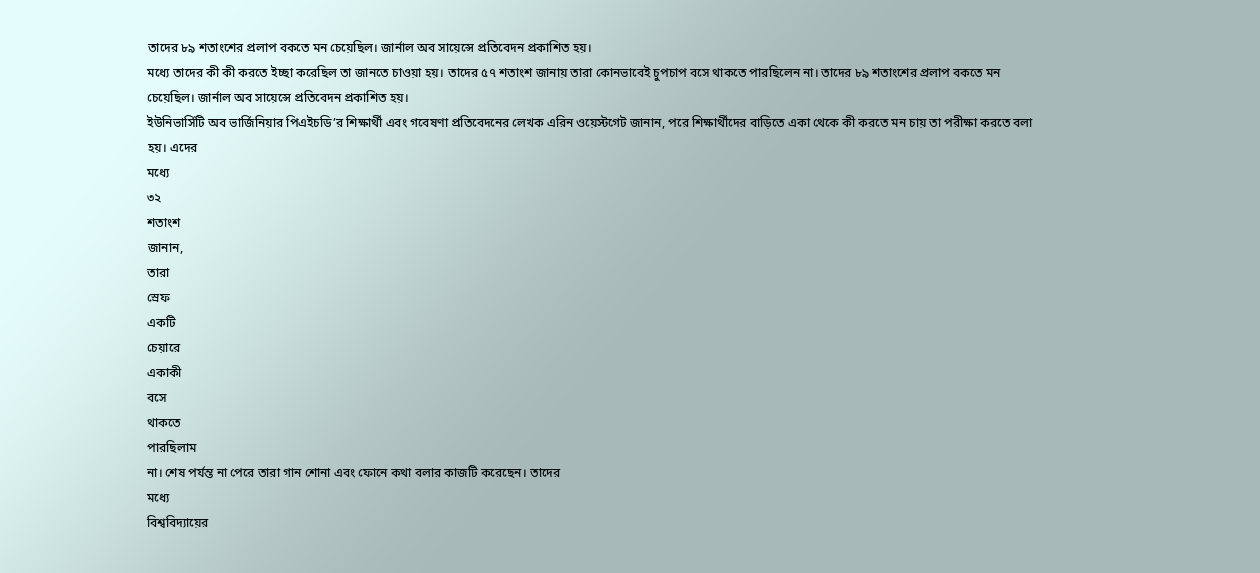তাদের ৮৯ শতাংশের প্রলাপ বকতে মন চেয়েছিল। জার্নাল অব সায়েন্সে প্রতিবেদন প্রকাশিত হয়।
মধ্যে তাদের কী কী করতে ইচ্ছা করেছিল তা জানতে চাওয়া হয়। তাদের ৫৭ শতাংশ জানায় তারা কোনভাবেই চুপচাপ বসে থাকতে পারছিলেন না। তাদের ৮৯ শতাংশের প্রলাপ বকতে মন চেয়েছিল। জার্নাল অব সায়েন্সে প্রতিবেদন প্রকাশিত হয়।
ইউনিভার্সিটি অব ভার্জিনিয়ার পিএইচডি’র শিক্ষার্থী এবং গবেষণা প্রতিবেদনের লেখক এরিন ওয়েস্টগেট জানান, পরে শিক্ষার্থীদের বাড়িতে একা থেকে কী করতে মন চায় তা পরীক্ষা করতে বলা হয়। এদের
মধ্যে
৩২
শতাংশ
জানান,
তারা
স্রেফ
একটি
চেয়ারে
একাকী
বসে
থাকতে
পারছিলাম
না। শেষ পর্যন্ত না পেরে তারা গান শোনা এবং ফোনে কথা বলার কাজটি করেছেন। তাদের
মধ্যে
বিশ্ববিদ্যায়ের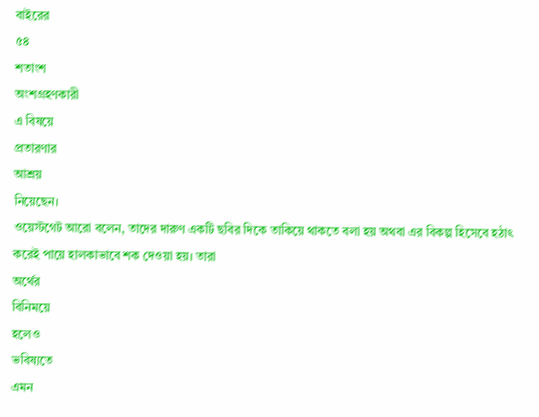বাইরের
৫৪
শতাংশ
অংশগ্রহণকারী
এ বিষয়ে
প্রতারণার
আশ্রয়
নিয়েছেন।
ওয়েস্টগেট আরো বলেন, তাদের দারুণ একটি ছবির দিকে তাকিয়ে থাকতে বলা হয় অথবা এর বিকল্প হিসেবে হঠাৎ করেই পায়ে হালকাভাবে শক দেওয়া হয়। তারা
অর্থের
বিনিময়ে
হলেও
ভবিষ্যতে
এমন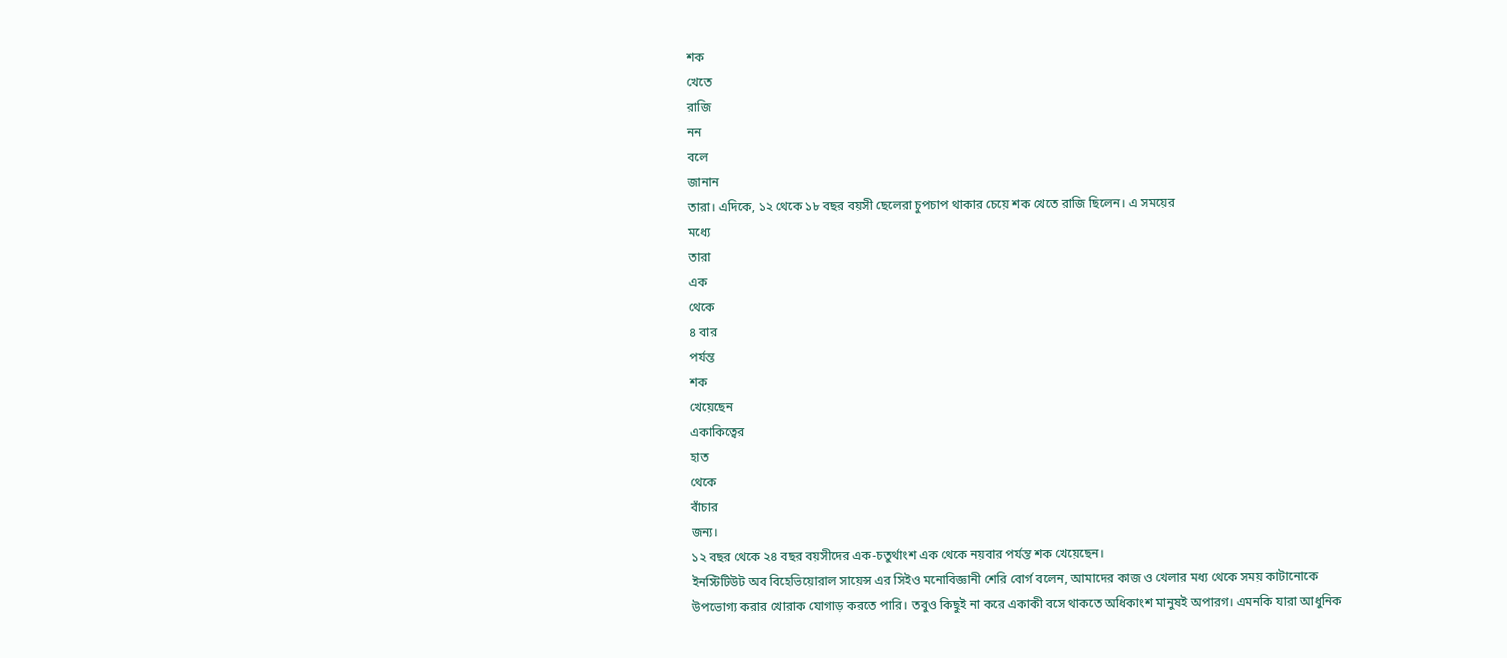শক
খেতে
রাজি
নন
বলে
জানান
তারা। এদিকে, ১২ থেকে ১৮ বছর বয়সী ছেলেরা চুপচাপ থাকার চেয়ে শক খেতে রাজি ছিলেন। এ সময়ের
মধ্যে
তারা
এক
থেকে
৪ বার
পর্যন্ত
শক
খেয়েছেন
একাকিত্বের
হাত
থেকে
বাঁচার
জন্য।
১২ বছর থেকে ২৪ বছর বয়সীদের এক-চতুর্থাংশ এক থেকে নয়বার পর্যন্ত শক খেয়েছেন।
ইনস্টিটিউট অব বিহেভিয়োরাল সায়েন্স এর সিইও মনোবিজ্ঞানী শেরি বোর্গ বলেন, আমাদের কাজ ও খেলার মধ্য থেকে সময় কাটানোকে উপভোগ্য করার খোরাক যোগাড় করতে পারি। তবুও কিছুই না করে একাকী বসে থাকতে অধিকাংশ মানুষই অপারগ। এমনকি যারা আধুনিক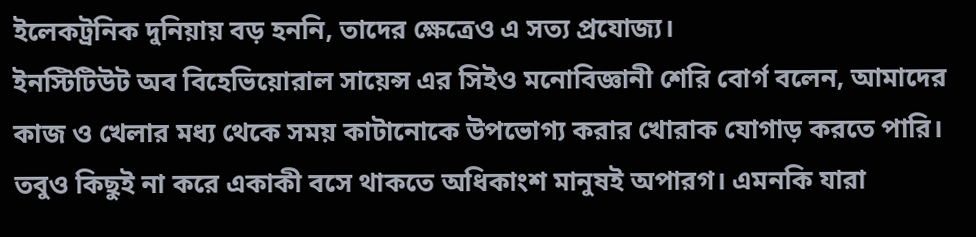ইলেকট্রনিক দুনিয়ায় বড় হননি, তাদের ক্ষেত্রেও এ সত্য প্রযোজ্য।
ইনস্টিটিউট অব বিহেভিয়োরাল সায়েন্স এর সিইও মনোবিজ্ঞানী শেরি বোর্গ বলেন, আমাদের কাজ ও খেলার মধ্য থেকে সময় কাটানোকে উপভোগ্য করার খোরাক যোগাড় করতে পারি। তবুও কিছুই না করে একাকী বসে থাকতে অধিকাংশ মানুষই অপারগ। এমনকি যারা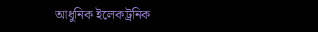আধুনিক ইলেকট্রনিক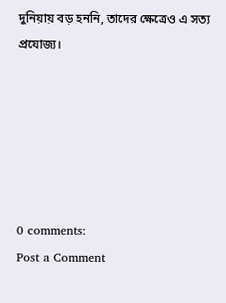দুনিয়ায় বড় হননি, তাদের ক্ষেত্রেও এ সত্য প্রযোজ্য।






0 comments:
Post a Comment